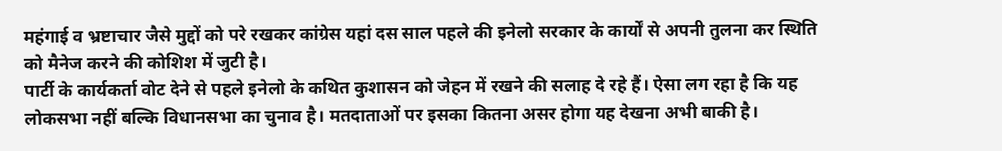महंगाई व भ्रष्टाचार जैसे मुद्दों को परे रखकर कांग्रेस यहां दस साल पहले की इनेलो सरकार के कार्यों से अपनी तुलना कर स्थिति को मैनेज करने की कोशिश में जुटी है।
पार्टी के कार्यकर्ता वोट देने से पहले इनेलो के कथित कुशासन को जेहन में रखने की सलाह दे रहे हैं। ऐसा लग रहा है कि यह लोकसभा नहीं बल्कि विधानसभा का चुनाव है। मतदाताओं पर इसका कितना असर होगा यह देखना अभी बाकी है।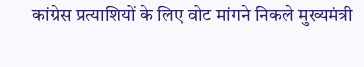कांग्रेस प्रत्याशियों के लिए वोट मांगने निकले मुख्यमंत्री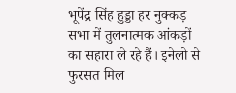भूपेंद्र सिंह हुड्डा हर नुक्कड़ सभा में तुलनात्मक आंकड़ों का सहारा ले रहे हैं। इनेलो से फुरसत मिल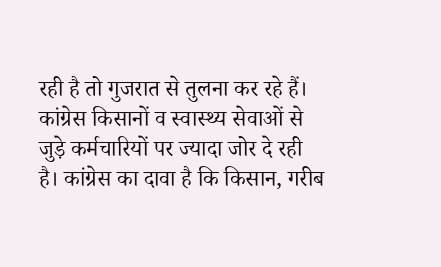रही है तो गुजरात से तुलना कर रहे हैं।
कांग्रेस किसानों व स्वास्थ्य सेवाओं से जुड़े कर्मचारियों पर ज्यादा जोर दे रही है। कांग्रेस का दावा है कि किसान, गरीब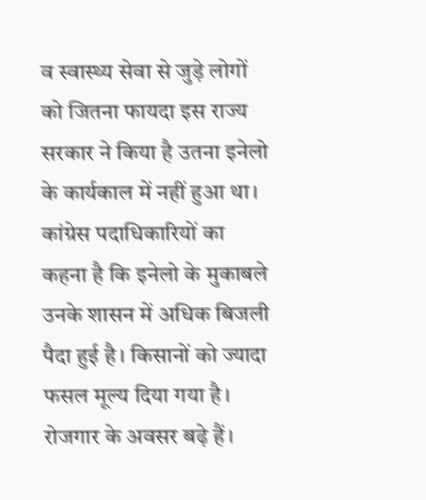व स्वास्थ्य सेवा से जुड़े लोगों को जितना फायदा इस राज्य सरकार ने किया है उतना इनेलो के कार्यकाल में नहीं हुआ था।
कांग्रेस पदाधिकारियों का कहना है कि इनेलो के मुकाबले उनके शासन में अधिक बिजली पैदा हुई है। किसानों को ज्यादा फसल मूल्य दिया गया है। रोजगार के अवसर बढ़े हैं।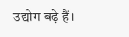उद्योग बढ़े हैं।